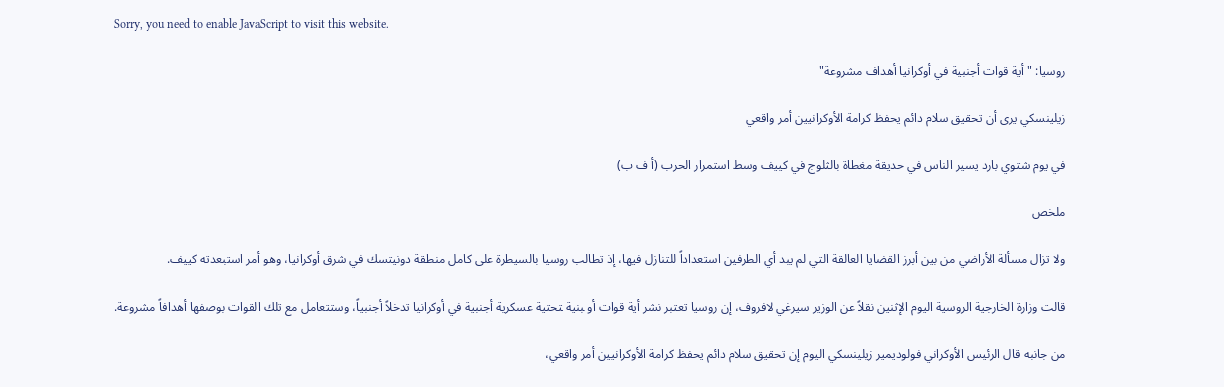Sorry, you need to enable JavaScript to visit this website.

روسيا: "أية قوات أجنبية في أوكرانيا أهداف مشروعة"

زيلينسكي يرى أن تحقيق سلام دائم يحفظ كرامة الأوكرانيين أمر واقعي

في يوم شتوي بارد يسير الناس في حديقة مغطاة بالثلوج في كييف وسط استمرار الحرب (أ ف ب)

ملخص

ولا تزال مسألة الأراضي من بين أبرز القضايا العالقة التي لم يبد أي الطرفين استعداداً للتنازل فيها، إذ تطالب روسيا بالسيطرة على كامل منطقة دونيتسك في شرق أوكرانيا، وهو أمر استبعدته كييف.

قالت وزارة الخارجية الروسية ‌اليوم ‌الإثنين ‌نقلاً عن الوزير ‌سيرغي لافروف، إن روسيا تعتبر نشر أية ‌قوات أو ‍بنية ‍تحتية عسكرية أجنبية في أوكرانيا تدخلاً أجنبياً، وستتعامل مع تلك القوات بوصفها أهدافاً مشروعة.

من جانبه قال الرئيس الأوكراني فولوديمير زيلينسكي اليوم إن تحقيق سلام دائم يحفظ كرامة الأوكرانيين أمر واقعي،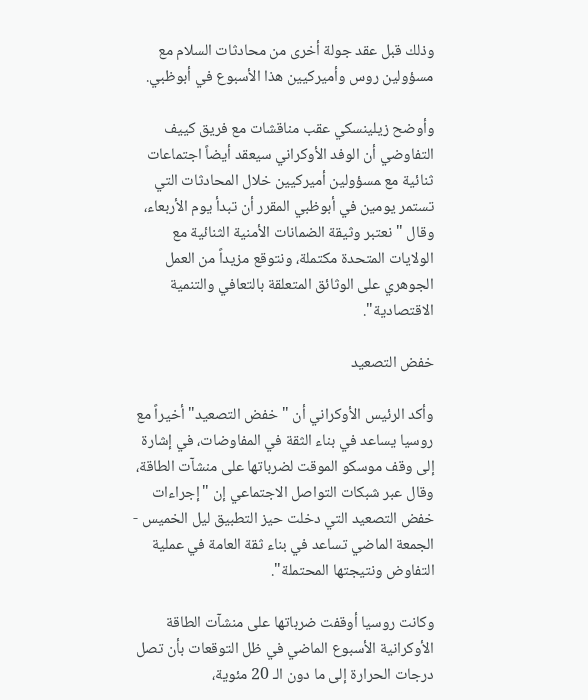وذلك ‌قبل عقد جولة ‌أخرى ‌من محادثات السلام ‌مع مسؤولين روس وأميركيين هذا الأسبوع في أبوظبي.

وأوضح زيلينسكي عقب مناقشات مع فريق كييف التفاوضي أن ‌الوفد الأوكراني سيعقد أيضاً اجتماعات ثنائية مع ‍مسؤولين أميركيين خلال المحادثات التي تستمر يومين في أبوظبي المقرر أن تبدأ يوم الأربعاء، وقال "نعتبر وثيقة الضمانات الأمنية الثنائية مع الولايات المتحدة مكتملة، ونتوقع مزيداً من العمل الجوهري على الوثائق المتعلقة بالتعافي والتنمية الاقتصادية".

خفض التصعيد

وأكد الرئيس الأوكراني أن "خفض التصعيد" أخيراً مع روسيا يساعد في بناء الثقة في المفاوضات، في إشارة إلى وقف موسكو الموقت لضرباتها على منشآت الطاقة، وقال عبر شبكات التواصل الاجتماعي إن "إجراءات خفض التصعيد التي دخلت حيز التطبيق ليل الخميس - الجمعة الماضي تساعد في بناء ثقة العامة في عملية التفاوض ونتيجتها المحتملة".

وكانت روسيا أوقفت ضرباتها على منشآت الطاقة الأوكرانية الأسبوع الماضي في ظل التوقعات بأن تصل درجات الحرارة إلى ما دون الـ 20 مئوية،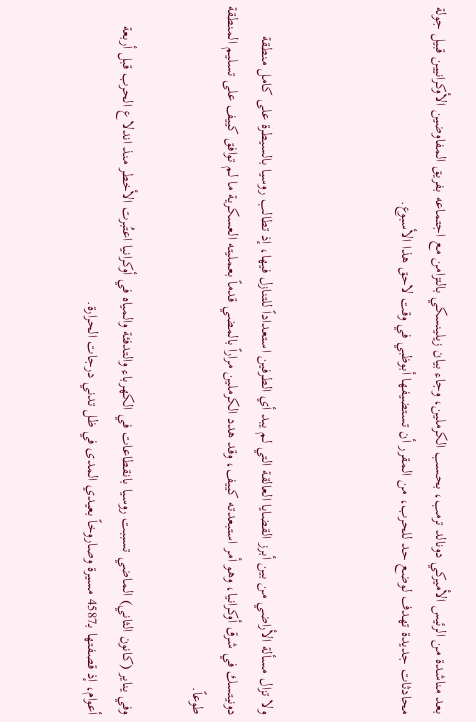بعد مناشدة من الرئيس الأميركي دونالد ترمب، بحسب الكرملين، وجاء بيان زيلينسكي بالتزامن مع اجتماعه بفريق المفاوضين الأوكرانيين قبيل جولة محادثات جديدة تهدف لوضع حد للحرب، من المقرر أن تستضيفها أبوظبي في وقت لاحق هذا الأسبوع.



ولا تزال مسألة الأراضي من بين أبرز القضايا العالقة التي لم يبد أي الطرفين استعداداً للتنازل فيها، إذ تطالب روسيا بالسيطرة على كامل منطقة دونيتسك في شرق أوكرانيا، وهو أمر استبعدته كييف، وقد هدد الكرملين مراراً بالمضي قدماً بعمليته العسكرية ما لم توافق كييف على تسليم المنطقة طوعاً.

وفي يناير (كانون الثاني) الماضي تسببت روسيا بانقطاعات في الكهرباء والتدفئة والمياه في أوكرانيا اعتُبرت الأخطر منذ اندلاع الحرب قبل أربعة أعوام، إذ قصفتها بـ4587 مسيرة وصاروخاً بعيدي المدى في ظل تدني درجات الحرارة.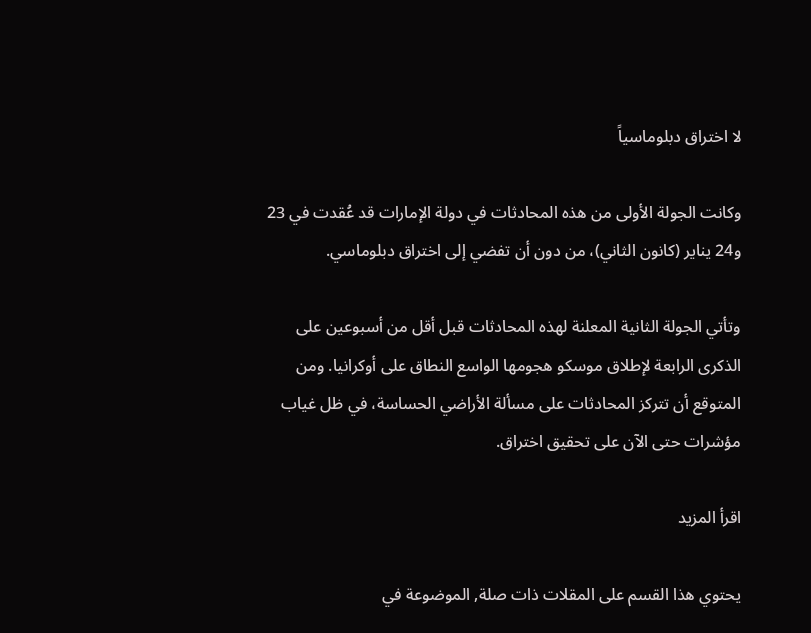لا اختراق دبلوماسياً

وكانت الجولة الأولى من هذه المحادثات في دولة الإمارات قد عُقدت في 23 و24 يناير (كانون الثاني)، من دون أن تفضي إلى اختراق دبلوماسي.

وتأتي الجولة الثانية المعلنة لهذه المحادثات قبل أقل من أسبوعين على الذكرى الرابعة لإطلاق موسكو هجومها الواسع النطاق على أوكرانيا. ومن المتوقع أن تتركز المحادثات على مسألة الأراضي الحساسة، في ظل غياب مؤشرات حتى الآن على تحقيق اختراق.

اقرأ المزيد

يحتوي هذا القسم على المقلات ذات صلة, الموضوعة في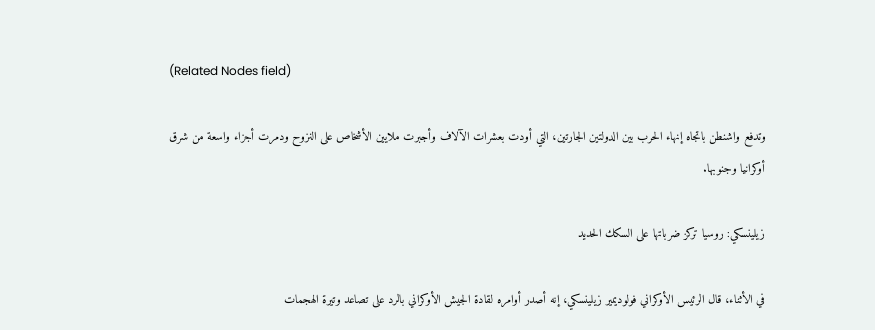(Related Nodes field)

وتدفع واشنطن باتجاه إنهاء الحرب بين الدولتين الجارتين، التي أودت بعشرات الآلاف وأجبرت ملايين الأشخاص على النزوح ودمرت أجزاء واسعة من شرق أوكرانيا وجنوبها.

زيلينسكي: روسيا تركز ضرباتها على السكك الحديد

في الأثناء، قال الرئيس الأوكراني فولوديمير زيلينسكي، إنه أصدر أوامره لقادة الجيش الأوكراني بالرد على تصاعد وتيرة الهجمات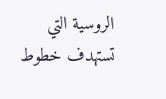الروسية التي تستهدف خطوط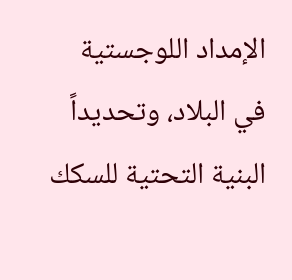الإمداد اللوجستية في البلاد، وتحديداً البنية التحتية للسكك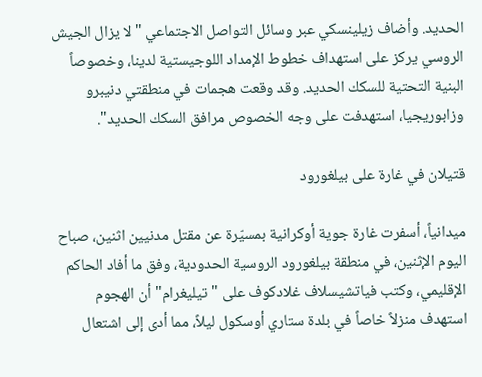الحديد. وأضاف زيلينسكي عبر وسائل التواصل الاجتماعي "لا يزال الجيش الروسي يركز على استهداف خطوط الإمداد اللوجيستية لدينا، وخصوصاً البنية التحتية للسكك الحديد. وقد وقعت هجمات في منطقتي دنيبرو وزابوريجيا، استهدفت على وجه الخصوص مرافق السكك الحديد".

قتيلان في غارة على بيلغورود

ميدانياً، أسفرت غارة جوية أوكرانية بمسيّرة عن مقتل مدنيين اثنين، صباح اليوم الإثنين، في منطقة بيلغورود الروسية الحدودية، وفق ما أفاد الحاكم الإقليمي، وكتب فياتشيسلاف غلادكوف على "تيليغرام" أن الهجوم استهدف منزلاً خاصاً في بلدة ستاري أوسكول ليلاً، مما أدى إلى اشتعال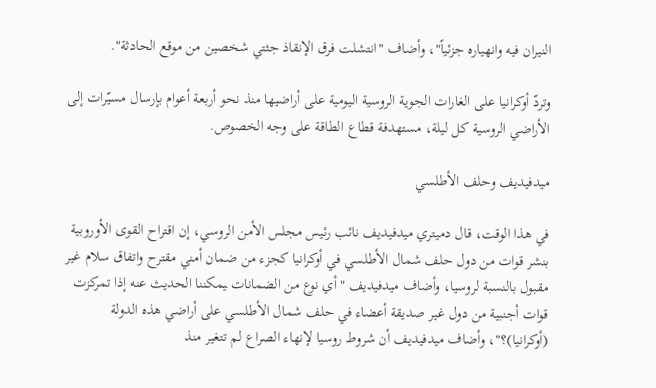النيران فيه وانهياره جزئياً"، وأضاف "انتشلت فرق الإنقاذ جثتي شخصين من موقع الحادثة".

وتردّ أوكرانيا على الغارات الجوية الروسية اليومية على أراضيها منذ نحو أربعة أعوام بإرسال مسيّرات إلى الأراضي الروسية كل ليلة، مستهدفة قطاع الطاقة على وجه الخصوص.

ميدفيديف وحلف الأطلسي

في هذا الوقت، قال دميتري ميدفيديف نائب رئيس مجلس الأمن الروسي، إن اقتراح القوى الأوروبية بنشر قوات من دول حلف شمال الأطلسي في أوكرانيا كجزء من ضمان ‌أمني مقترح ‌واتفاق ‌سلام غير مقبول ‌بالنسبة لروسيا، وأضاف ميدفيديف "أي نوع من الضمانات ‍يمكننا الحديث عنه إذا تمركزت قوات أجنبية من دول غير صديقة أعضاء في حلف شمال الأطلسي على أراضي هذه الدولة (أوكرانيا)؟"، وأضاف ميدفيديف أن شروط روسيا لإنهاء الصراع لم تتغير منذ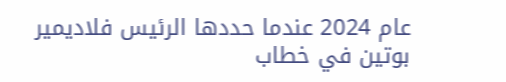عام 2024 عندما حددها الرئيس فلاديمير بوتين في خطاب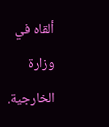ألقاه في وزارة الخارجية.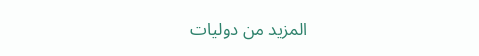المزيد من دوليات